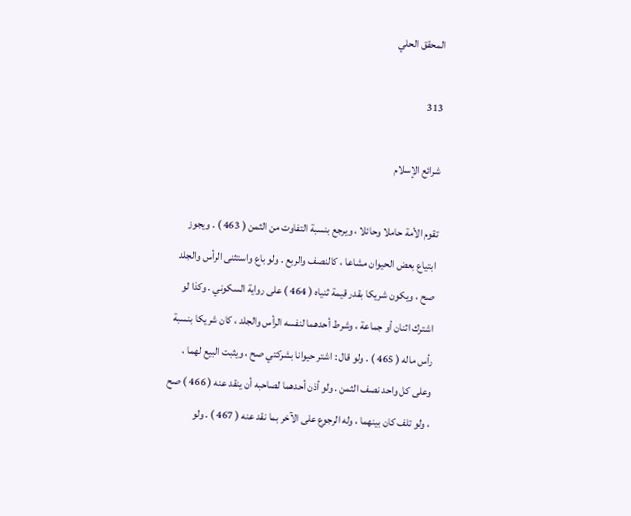المحقق الحلي

313

شرائع الإسلام

تقوم الأمة حاملا وحائلا ، ويرجع بنسبة التفاوت من الثمن ( 463 ) . ويجوز ابتياع بعض الحيوان مشاعا ، كالنصف والربع . ولو باع واستثنى الرأس والجلد صح ، ويكون شريكا بقدر قيمة ثنياه ( 464 ) على رواية السكوني . وكذا لو اشترك اثنان أو جماعة ، وشرط أحدهما لنفسه الرأس والجلد ، كان شريكا بنسبة رأس ماله ( 465 ) . ولو قال : اشتر حيوانا بشركتي صح ، ويثبت البيع لهما ، وعلى كل واحد نصف الثمن . ولو أذن أحدهما لصاحبه أن ينقد عنه ( 466 ) صح ، ولو تلف كان بينهما ، وله الرجوع على الآخر بما نقد عنه ( 467 ) . ولو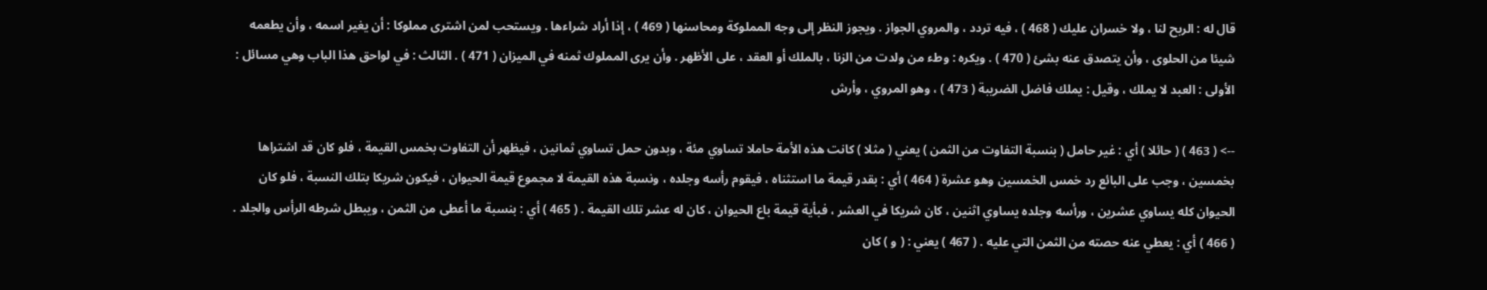قال له : الربح لنا ، ولا خسران عليك ( 468 ) ، فيه تردد ، والمروي الجواز . ويجوز النظر إلى وجه المملوكة ومحاسنها ( 469 ) ، إذا أراد شراءها . ويستحب لمن اشترى مملوكا : أن يغير اسمه ، وأن يطعمه شيئا من الحلوى ، وأن يتصدق عنه بشئ ( 470 ) . ويكره : وطء من ولدت من الزنا ، بالملك أو العقد ، على الأظهر . وأن يرى المملوك ثمنه في الميزان ( 471 ) . الثالث : في لواحق هذا الباب وهي مسائل : الأولى : العبد لا يملك ، وقيل : يملك فاضل الضريبة ( 473 ) ، وهو المروي ، وأرش

--> ( 463 ) ( حائلا ) أي : غير حامل ( بنسبة التفاوت من الثمن ) يعني ( مثلا ) كانت هذه الأمة حاملا تساوي مئة ، وبدون حمل تساوي ثمانين ، فيظهر أن التفاوت بخمس القيمة ، فلو كان قد اشتراها بخمسين ، وجب على البائع رد خمس الخمسين وهو عشرة ( 464 ) أي : بقدر قيمة ما استثناه ، فيقوم رأسه وجلده ، ونسبة هذه القيمة لا مجموع قيمة الحيوان ، فيكون شريكا بتلك النسبة ، فلو كان الحيوان كله يساوي عشرين ، ورأسه وجلده يساوي اثنين ، كان شريكا في العشر ، فبأية قيمة باع الحيوان ، كان له عشر تلك القيمة . ( 465 ) أي : بنسبة ما أعطى من الثمن ، ويبطل شرطه الرأس والجلد . ( 466 ) أي : يعطي عنه حصته من الثمن التي عليه . ( 467 ) يعني : ( و ) كان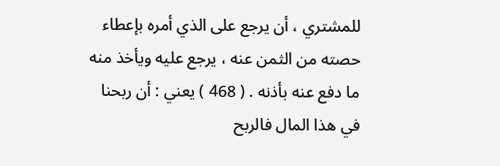للمشتري ، أن يرجع على الذي أمره بإعطاء حصته من الثمن عنه ، يرجع عليه ويأخذ منه ما دفع عنه بأذنه . ( 468 ) يعني : أن ربحنا في هذا المال فالربح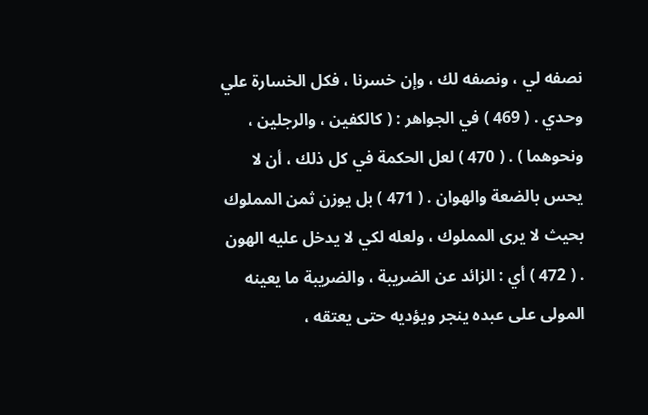نصفه لي ، ونصفه لك ، وإن خسرنا ، فكل الخسارة علي وحدي . ( 469 ) في الجواهر : ( كالكفين ، والرجلين ، ونحوهما ) . ( 470 ) لعل الحكمة في كل ذلك ، أن لا يحس بالضعة والهوان . ( 471 ) بل يوزن ثمن المملوك بحيث لا يرى المملوك ، ولعله لكي لا يدخل عليه الهون . ( 472 ) أي : الزائد عن الضريبة ، والضريبة ما يعينه المولى على عبده ينجر ويؤديه حتى يعتقه ،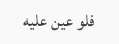فلو عين عليه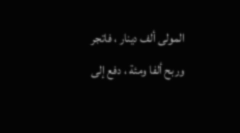المولى ألف دينار ، فاتجر وربح ألفا ومئة ، دفع إلى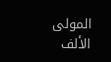المولى الألف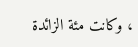، وكانت مئة الزائدة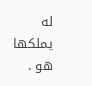له يملكها هو .